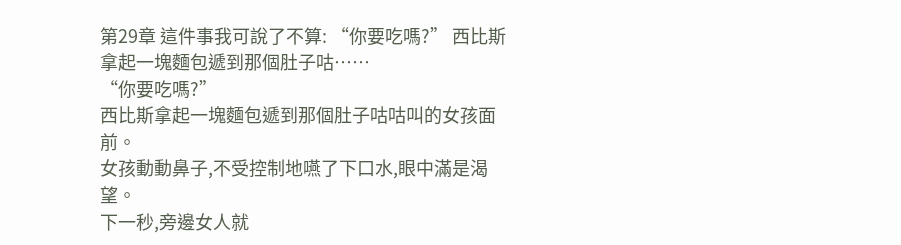第29章 這件事我可說了不算: “你要吃嗎?” 西比斯拿起一塊麵包遞到那個肚子咕……
“你要吃嗎?”
西比斯拿起一塊麵包遞到那個肚子咕咕叫的女孩面前。
女孩動動鼻子,不受控制地嚥了下口水,眼中滿是渴望。
下一秒,旁邊女人就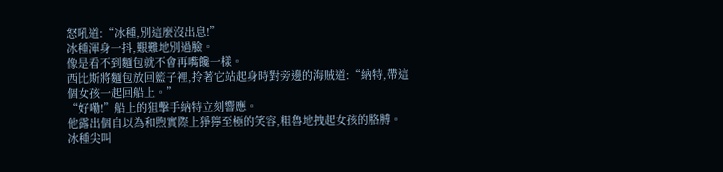怒吼道:“冰種,別這麼沒出息!”
冰種渾身一抖,艱難地別過臉。
像是看不到麵包就不會再嘴饞一樣。
西比斯將麵包放回籃子裡,拎著它站起身時對旁邊的海賊道:“納特,帶這個女孩一起回船上。”
“好嘞!”船上的狙擊手納特立刻響應。
他露出個自以為和煦實際上猙獰至極的笑容,粗魯地拽起女孩的胳膊。
冰種尖叫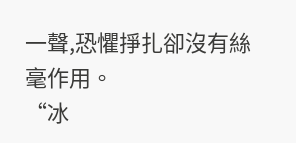一聲,恐懼掙扎卻沒有絲毫作用。
“冰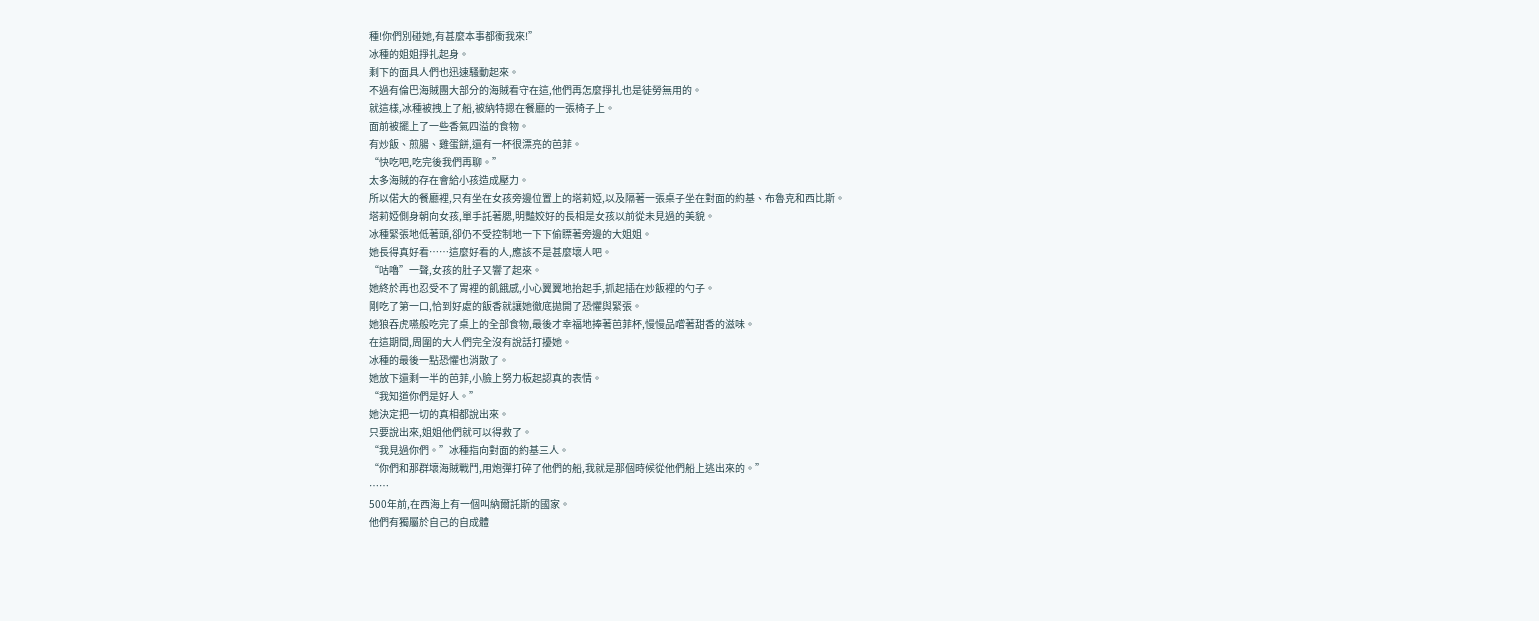種!你們別碰她,有甚麼本事都衝我來!”
冰種的姐姐掙扎起身。
剩下的面具人們也迅速騷動起來。
不過有倫巴海賊團大部分的海賊看守在這,他們再怎麼掙扎也是徒勞無用的。
就這樣,冰種被拽上了船,被納特摁在餐廳的一張椅子上。
面前被擺上了一些香氣四溢的食物。
有炒飯、煎腸、雞蛋餅,還有一杯很漂亮的芭菲。
“快吃吧,吃完後我們再聊。”
太多海賊的存在會給小孩造成壓力。
所以偌大的餐廳裡,只有坐在女孩旁邊位置上的塔莉婭,以及隔著一張桌子坐在對面的約基、布魯克和西比斯。
塔莉婭側身朝向女孩,單手託著腮,明豔姣好的長相是女孩以前從未見過的美貌。
冰種緊張地低著頭,卻仍不受控制地一下下偷瞟著旁邊的大姐姐。
她長得真好看……這麼好看的人,應該不是甚麼壞人吧。
“咕嚕”一聲,女孩的肚子又響了起來。
她終於再也忍受不了胃裡的飢餓感,小心翼翼地抬起手,抓起插在炒飯裡的勺子。
剛吃了第一口,恰到好處的飯香就讓她徹底拋開了恐懼與緊張。
她狼吞虎嚥般吃完了桌上的全部食物,最後才幸福地捧著芭菲杯,慢慢品嚐著甜香的滋味。
在這期間,周圍的大人們完全沒有說話打擾她。
冰種的最後一點恐懼也消散了。
她放下還剩一半的芭菲,小臉上努力板起認真的表情。
“我知道你們是好人。”
她決定把一切的真相都說出來。
只要說出來,姐姐他們就可以得救了。
“我見過你們。”冰種指向對面的約基三人。
“你們和那群壞海賊戰鬥,用炮彈打碎了他們的船,我就是那個時候從他們船上逃出來的。”
……
500年前,在西海上有一個叫納爾託斯的國家。
他們有獨屬於自己的自成體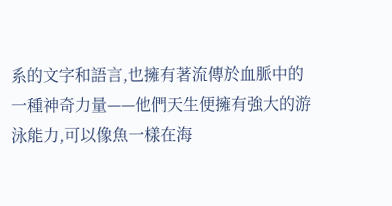系的文字和語言,也擁有著流傳於血脈中的一種神奇力量——他們天生便擁有強大的游泳能力,可以像魚一樣在海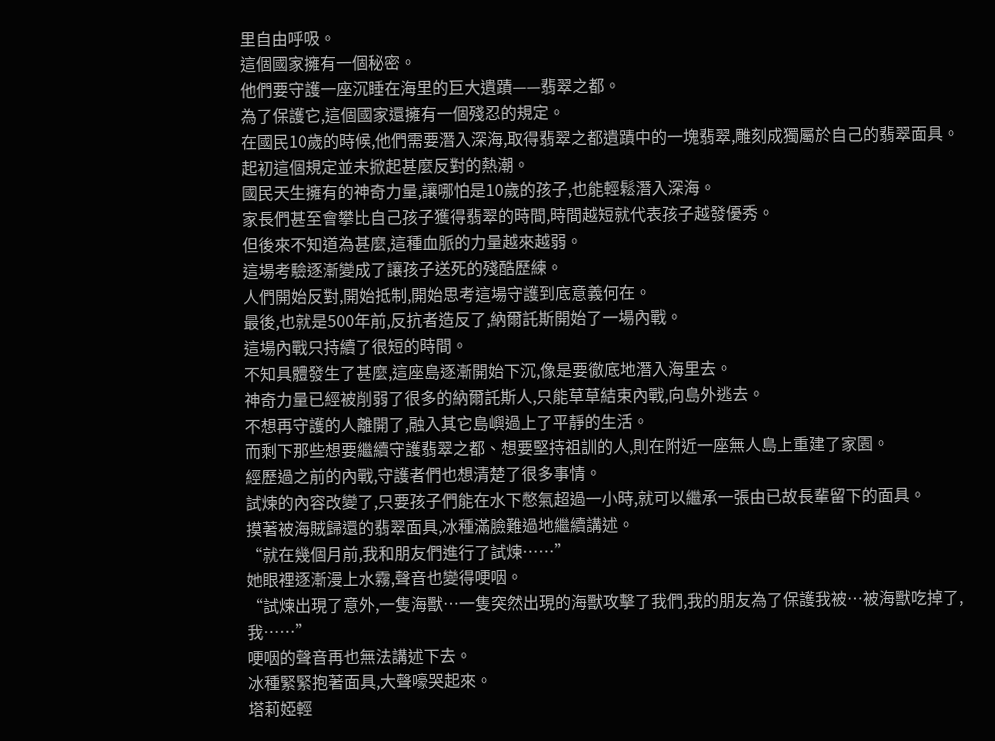里自由呼吸。
這個國家擁有一個秘密。
他們要守護一座沉睡在海里的巨大遺蹟——翡翠之都。
為了保護它,這個國家還擁有一個殘忍的規定。
在國民10歲的時候,他們需要潛入深海,取得翡翠之都遺蹟中的一塊翡翠,雕刻成獨屬於自己的翡翠面具。
起初這個規定並未掀起甚麼反對的熱潮。
國民天生擁有的神奇力量,讓哪怕是10歲的孩子,也能輕鬆潛入深海。
家長們甚至會攀比自己孩子獲得翡翠的時間,時間越短就代表孩子越發優秀。
但後來不知道為甚麼,這種血脈的力量越來越弱。
這場考驗逐漸變成了讓孩子送死的殘酷歷練。
人們開始反對,開始抵制,開始思考這場守護到底意義何在。
最後,也就是500年前,反抗者造反了,納爾託斯開始了一場內戰。
這場內戰只持續了很短的時間。
不知具體發生了甚麼,這座島逐漸開始下沉,像是要徹底地潛入海里去。
神奇力量已經被削弱了很多的納爾託斯人,只能草草結束內戰,向島外逃去。
不想再守護的人離開了,融入其它島嶼過上了平靜的生活。
而剩下那些想要繼續守護翡翠之都、想要堅持祖訓的人,則在附近一座無人島上重建了家園。
經歷過之前的內戰,守護者們也想清楚了很多事情。
試煉的內容改變了,只要孩子們能在水下憋氣超過一小時,就可以繼承一張由已故長輩留下的面具。
摸著被海賊歸還的翡翠面具,冰種滿臉難過地繼續講述。
“就在幾個月前,我和朋友們進行了試煉……”
她眼裡逐漸漫上水霧,聲音也變得哽咽。
“試煉出現了意外,一隻海獸…一隻突然出現的海獸攻擊了我們,我的朋友為了保護我被…被海獸吃掉了,我……”
哽咽的聲音再也無法講述下去。
冰種緊緊抱著面具,大聲嚎哭起來。
塔莉婭輕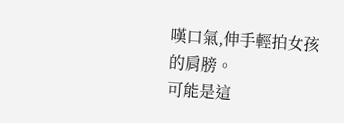嘆口氣,伸手輕拍女孩的肩膀。
可能是這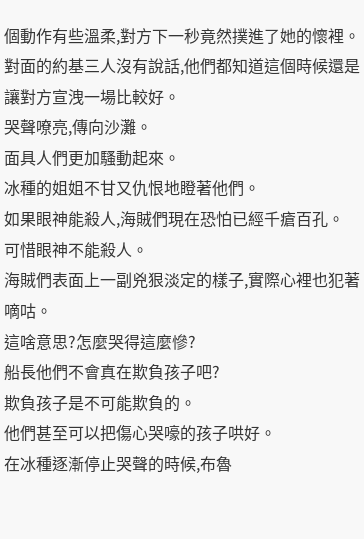個動作有些溫柔,對方下一秒竟然撲進了她的懷裡。
對面的約基三人沒有說話,他們都知道這個時候還是讓對方宣洩一場比較好。
哭聲嘹亮,傳向沙灘。
面具人們更加騷動起來。
冰種的姐姐不甘又仇恨地瞪著他們。
如果眼神能殺人,海賊們現在恐怕已經千瘡百孔。
可惜眼神不能殺人。
海賊們表面上一副兇狠淡定的樣子,實際心裡也犯著嘀咕。
這啥意思?怎麼哭得這麼慘?
船長他們不會真在欺負孩子吧?
欺負孩子是不可能欺負的。
他們甚至可以把傷心哭嚎的孩子哄好。
在冰種逐漸停止哭聲的時候,布魯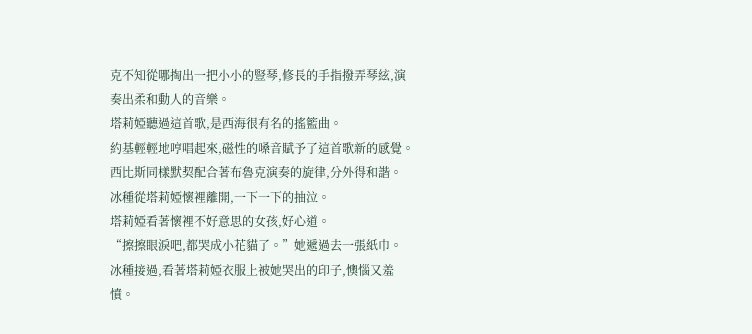克不知從哪掏出一把小小的豎琴,修長的手指撥弄琴絃,演奏出柔和動人的音樂。
塔莉婭聽過這首歌,是西海很有名的搖籃曲。
約基輕輕地哼唱起來,磁性的嗓音賦予了這首歌新的感覺。
西比斯同樣默契配合著布魯克演奏的旋律,分外得和諧。
冰種從塔莉婭懷裡離開,一下一下的抽泣。
塔莉婭看著懷裡不好意思的女孩,好心道。
“擦擦眼淚吧,都哭成小花貓了。”她遞過去一張紙巾。
冰種接過,看著塔莉婭衣服上被她哭出的印子,懊惱又羞憤。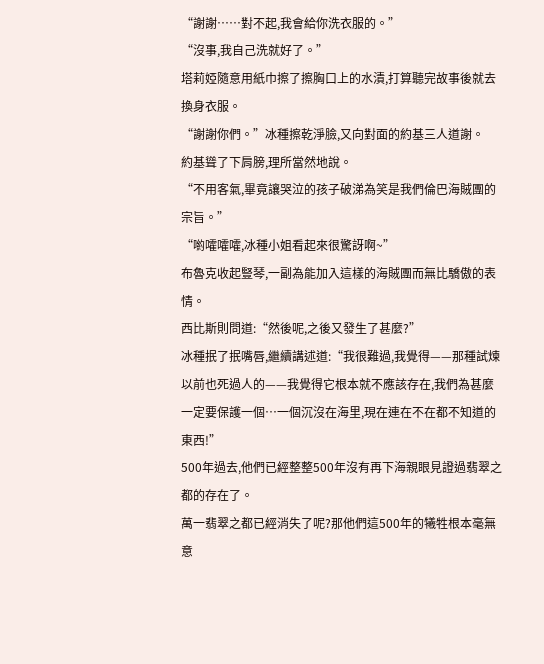“謝謝……對不起,我會給你洗衣服的。”
“沒事,我自己洗就好了。”
塔莉婭隨意用紙巾擦了擦胸口上的水漬,打算聽完故事後就去換身衣服。
“謝謝你們。”冰種擦乾淨臉,又向對面的約基三人道謝。
約基聳了下肩膀,理所當然地說。
“不用客氣,畢竟讓哭泣的孩子破涕為笑是我們倫巴海賊團的宗旨。”
“喲嚯嚯嚯,冰種小姐看起來很驚訝啊~”
布魯克收起豎琴,一副為能加入這樣的海賊團而無比驕傲的表情。
西比斯則問道:“然後呢,之後又發生了甚麼?”
冰種抿了抿嘴唇,繼續講述道:“我很難過,我覺得——那種試煉以前也死過人的——我覺得它根本就不應該存在,我們為甚麼一定要保護一個…一個沉沒在海里,現在連在不在都不知道的東西!”
500年過去,他們已經整整500年沒有再下海親眼見證過翡翠之都的存在了。
萬一翡翠之都已經消失了呢?那他們這500年的犧牲根本毫無意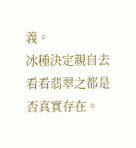義。
冰種決定親自去看看翡翠之都是否真實存在。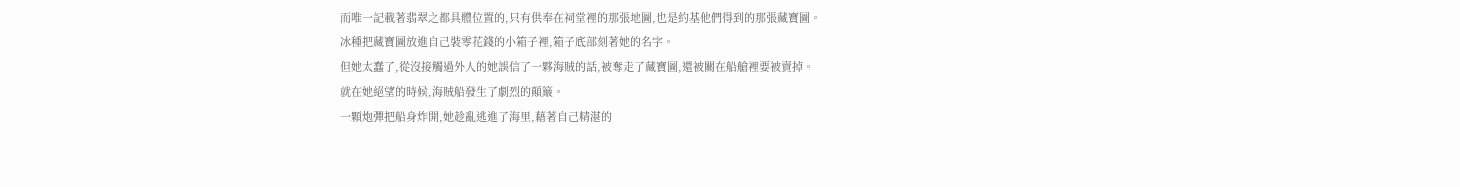而唯一記載著翡翠之都具體位置的,只有供奉在祠堂裡的那張地圖,也是約基他們得到的那張藏寶圖。
冰種把藏寶圖放進自己裝零花錢的小箱子裡,箱子底部刻著她的名字。
但她太蠢了,從沒接觸過外人的她誤信了一夥海賊的話,被奪走了藏寶圖,還被關在船艙裡要被賣掉。
就在她絕望的時候,海賊船發生了劇烈的顛簸。
一顆炮彈把船身炸開,她趁亂逃進了海里,藉著自己精湛的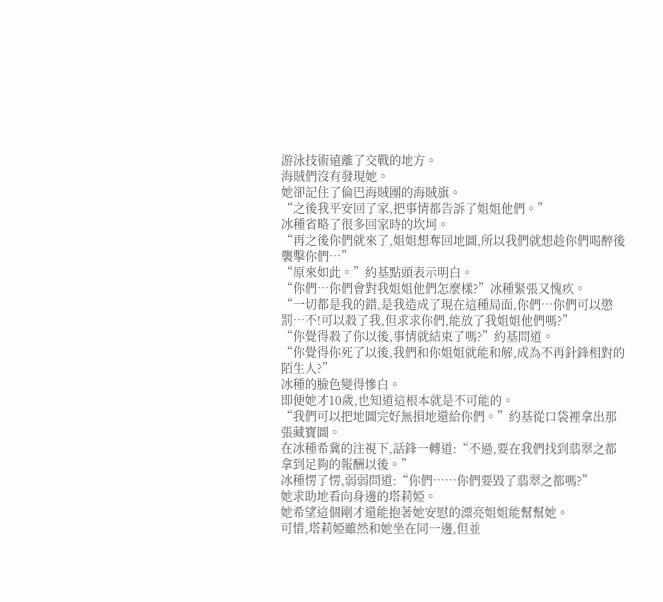游泳技術遠離了交戰的地方。
海賊們沒有發現她。
她卻記住了倫巴海賊團的海賊旗。
“之後我平安回了家,把事情都告訴了姐姐他們。”
冰種省略了很多回家時的坎坷。
“再之後你們就來了,姐姐想奪回地圖,所以我們就想趁你們喝醉後襲擊你們…”
“原來如此。”約基點頭表示明白。
“你們…你們會對我姐姐他們怎麼樣?”冰種緊張又愧疚。
“一切都是我的錯,是我造成了現在這種局面,你們…你們可以懲罰…不!可以殺了我,但求求你們,能放了我姐姐他們嗎?”
“你覺得殺了你以後,事情就結束了嗎?”約基問道。
“你覺得你死了以後,我們和你姐姐就能和解,成為不再針鋒相對的陌生人?”
冰種的臉色變得慘白。
即便她才10歲,也知道這根本就是不可能的。
“我們可以把地圖完好無損地還給你們。”約基從口袋裡拿出那張藏寶圖。
在冰種希冀的注視下,話鋒一轉道:“不過,要在我們找到翡翠之都拿到足夠的報酬以後。”
冰種愣了愣,弱弱問道:“你們……你們要毀了翡翠之都嗎?”
她求助地看向身邊的塔莉婭。
她希望這個剛才還能抱著她安慰的漂亮姐姐能幫幫她。
可惜,塔莉婭雖然和她坐在同一邊,但並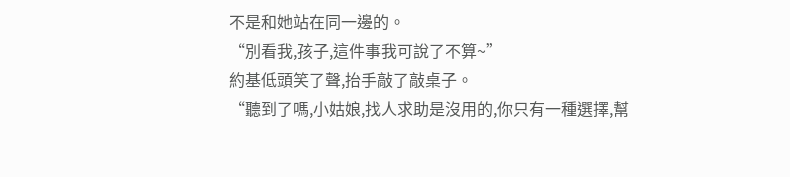不是和她站在同一邊的。
“別看我,孩子,這件事我可說了不算~”
約基低頭笑了聲,抬手敲了敲桌子。
“聽到了嗎,小姑娘,找人求助是沒用的,你只有一種選擇,幫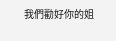我們勸好你的姐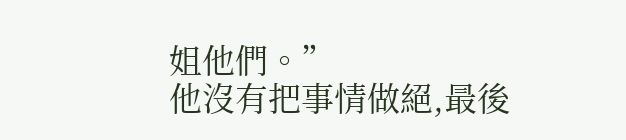姐他們。”
他沒有把事情做絕,最後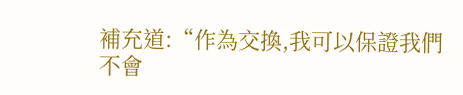補充道:“作為交換,我可以保證我們不會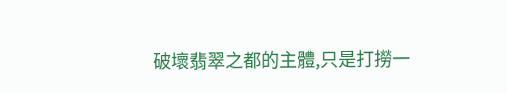破壞翡翠之都的主體,只是打撈一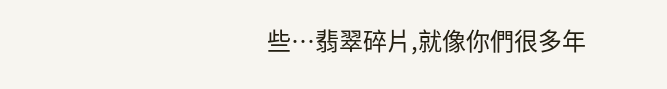些…翡翠碎片,就像你們很多年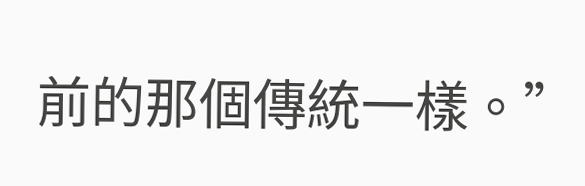前的那個傳統一樣。”